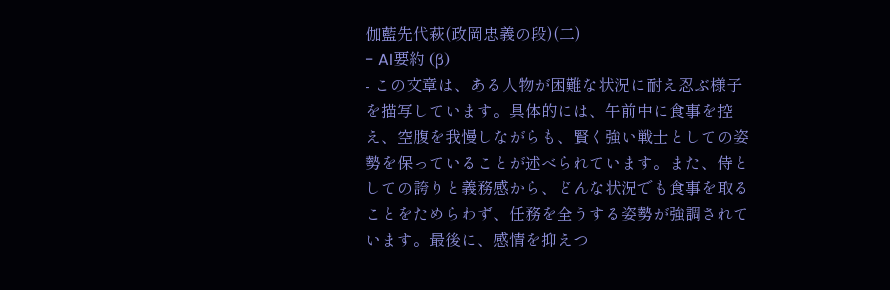伽藍先代萩(政岡忠義の段)(二)
- AI要約 (β)
- この文章は、ある人物が困難な状況に耐え忍ぶ様子を描写しています。具体的には、午前中に食事を控え、空腹を我慢しながらも、賢く強い戦士としての姿勢を保っていることが述べられています。また、侍としての誇りと義務感から、どんな状況でも食事を取ることをためらわず、任務を全うする姿勢が強調されています。最後に、感情を抑えつ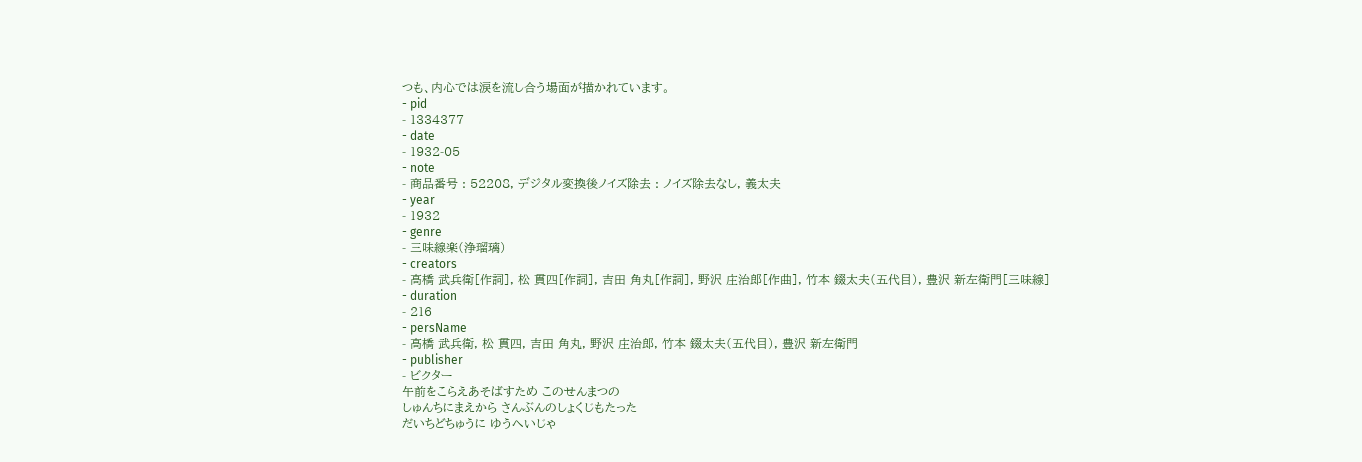つも、内心では涙を流し合う場面が描かれています。
- pid
- 1334377
- date
- 1932-05
- note
- 商品番号 : 52208, デジタル変換後ノイズ除去 : ノイズ除去なし, 義太夫
- year
- 1932
- genre
- 三味線楽(浄瑠璃)
- creators
- 高橋 武兵衛[作詞], 松 貫四[作詞], 吉田 角丸[作詞], 野沢 庄治郎[作曲], 竹本 錣太夫(五代目), 豊沢 新左衛門[三味線]
- duration
- 216
- persName
- 高橋 武兵衛, 松 貫四, 吉田 角丸, 野沢 庄治郎, 竹本 錣太夫(五代目), 豊沢 新左衛門
- publisher
- ビクター
午前をこらえあそばすため このせんまつの
しゅんちにまえから さんぶんのしょくじもたった
だいちどちゅうに ゆうへいじゃ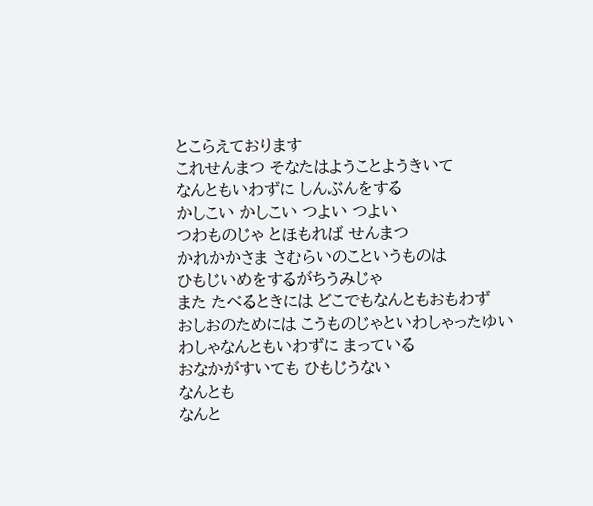とこらえております
これせんまつ そなたはようことようきいて
なんともいわずに しんぶんをする
かしこい かしこい つよい つよい
つわものじゃ とほもれば せんまつ
かれかかさま さむらいのこというものは
ひもじいめをするがちうみじゃ
また たべるときには どこでもなんともおもわず
おしおのためには こうものじゃといわしゃったゆい
わしゃなんともいわずに まっている
おなかがすいても ひもじうない
なんとも
なんと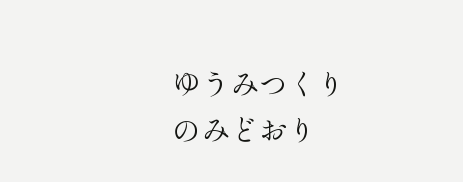ゆうみつくり
のみどおり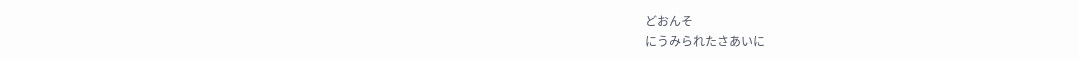どおんそ
にうみられたさあいに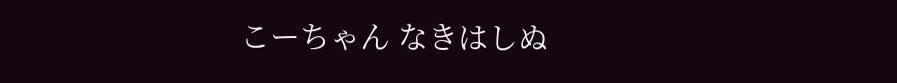こーちゃん なきはしぬ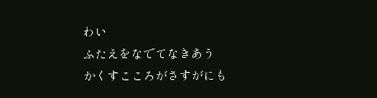わい
ふたえをなでてなきあう
かくすこころがさすがにも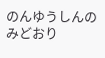のんゆうしんのみどおり